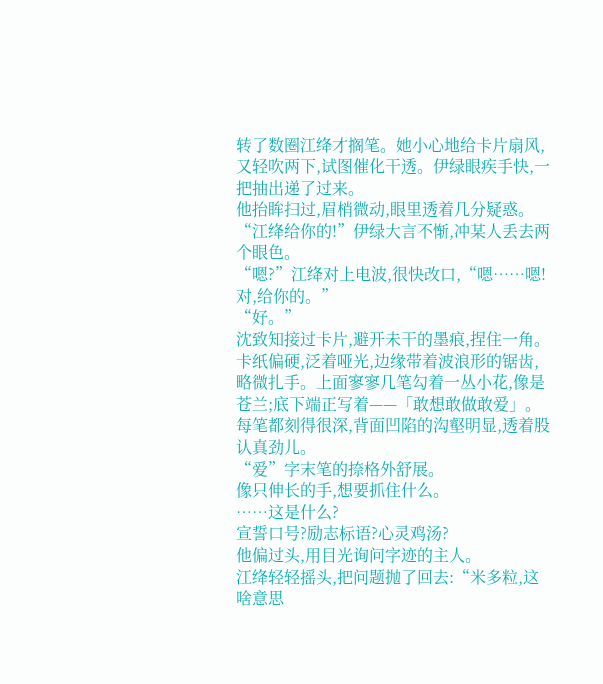转了数圈江绛才搁笔。她小心地给卡片扇风,又轻吹两下,试图催化干透。伊绿眼疾手快,一把抽出递了过来。
他抬眸扫过,眉梢微动,眼里透着几分疑惑。
“江绛给你的!”伊绿大言不惭,冲某人丢去两个眼色。
“嗯?”江绛对上电波,很快改口,“嗯……嗯!对,给你的。”
“好。”
沈致知接过卡片,避开未干的墨痕,捏住一角。
卡纸偏硬,泛着哑光,边缘带着波浪形的锯齿,略微扎手。上面寥寥几笔勾着一丛小花,像是苍兰;底下端正写着——「敢想敢做敢爱」。
每笔都刻得很深,背面凹陷的沟壑明显,透着股认真劲儿。
“爱”字末笔的捺格外舒展。
像只伸长的手,想要抓住什么。
……这是什么?
宣誓口号?励志标语?心灵鸡汤?
他偏过头,用目光询问字迹的主人。
江绛轻轻摇头,把问题抛了回去:“米多粒,这啥意思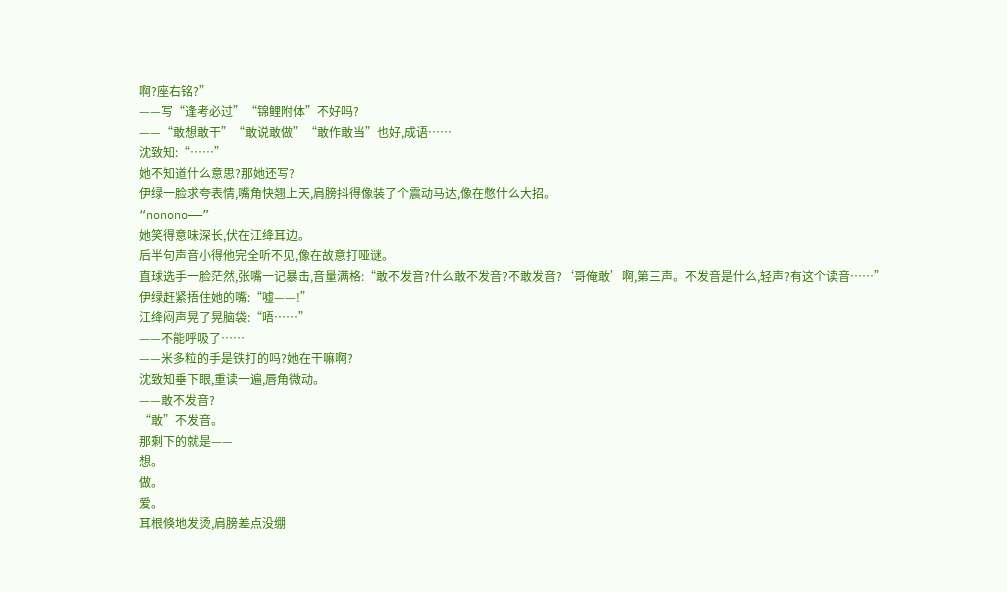啊?座右铭?”
——写“逢考必过”“锦鲤附体”不好吗?
——“敢想敢干”“敢说敢做”“敢作敢当”也好,成语……
沈致知:“……”
她不知道什么意思?那她还写?
伊绿一脸求夸表情,嘴角快翘上天,肩膀抖得像装了个震动马达,像在憋什么大招。
“nonono——”
她笑得意味深长,伏在江绛耳边。
后半句声音小得他完全听不见,像在故意打哑谜。
直球选手一脸茫然,张嘴一记暴击,音量满格:“敢不发音?什么敢不发音?不敢发音?‘哥俺敢’啊,第三声。不发音是什么,轻声?有这个读音……”
伊绿赶紧捂住她的嘴:“嘘——!”
江绛闷声晃了晃脑袋:“唔……”
——不能呼吸了……
——米多粒的手是铁打的吗?她在干嘛啊?
沈致知垂下眼,重读一遍,唇角微动。
——敢不发音?
“敢”不发音。
那剩下的就是——
想。
做。
爱。
耳根倏地发烫,肩膀差点没绷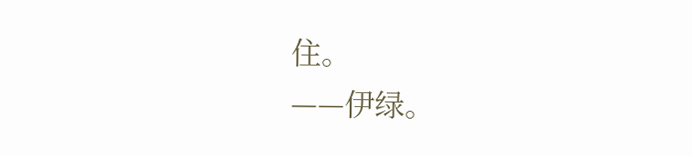住。
——伊绿。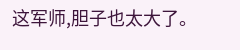这军师,胆子也太大了。